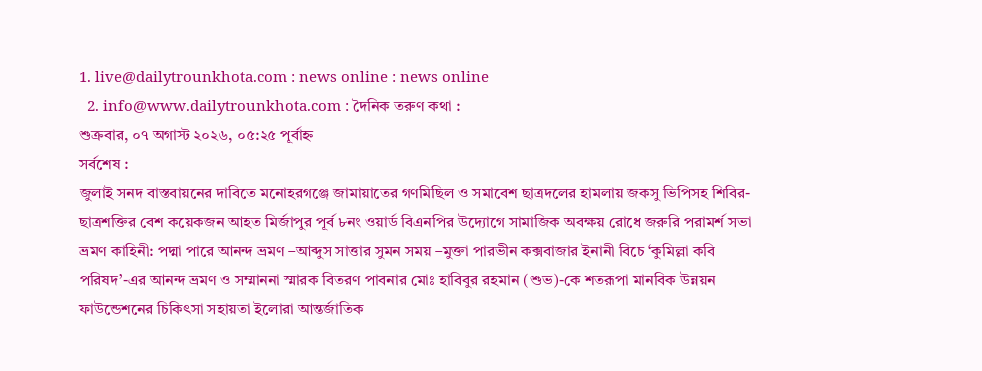1. live@dailytrounkhota.com : news online : news online
  2. info@www.dailytrounkhota.com : দৈনিক তরুণ কথা :
শুক্রবার, ০৭ অগাস্ট ২০২৬, ০৫:২৫ পূর্বাহ্ন
সর্বশেষ :
জুলাই সনদ বাস্তবায়নের দাবিতে মনোহরগঞ্জে জামায়াতের গণমিছিল ও সমাবেশ ছাত্রদলের হামলায় জকসু ভিপিসহ শিবির-ছাত্রশক্তির বেশ কয়েকজন আহত মির্জাপুর পূর্ব ৮নং ওয়ার্ড বিএনপির উদ্যোগে সামাজিক অবক্ষয় রোধে জরুরি পরামর্শ সভা ভ্রমণ কাহিনী: পদ্মা পারে আনন্দ ভ্রমণ –আব্দুস সাত্তার সুমন সময় –মুক্তা পারভীন কক্সবাজার ইনানী বিচে ‘কুমিল্লা কবি পরিষদ’-এর আনন্দ ভ্রমণ ও সম্মাননা স্মারক বিতরণ পাবনার মোঃ হাবিবুর রহমান (শুভ)-কে শতরূপা মানবিক উন্নয়ন ফাউন্ডেশনের চিকিৎসা সহায়তা ইলোরা আন্তর্জাতিক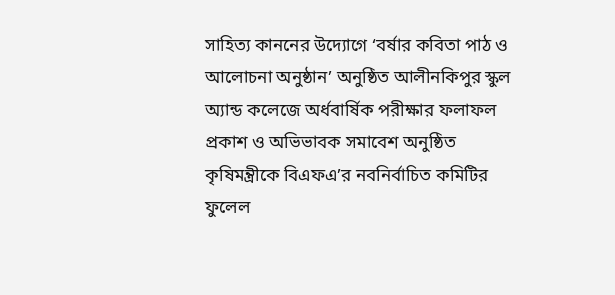সাহিত্য কাননের উদ্যোগে ‘বর্ষার কবিতা পাঠ ও আলোচনা অনুষ্ঠান’ অনুষ্ঠিত আলীনকিপুর স্কুল অ্যান্ড কলেজে অর্ধবার্ষিক পরীক্ষার ফলাফল প্রকাশ ও অভিভাবক সমাবেশ অনুষ্ঠিত কৃষিমন্ত্রীকে বিএফএ’র নবনির্বাচিত কমিটির ফুলেল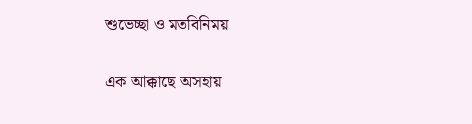শুভেচ্ছা ও মতবিনিময়

এক আক্কাছে অসহায়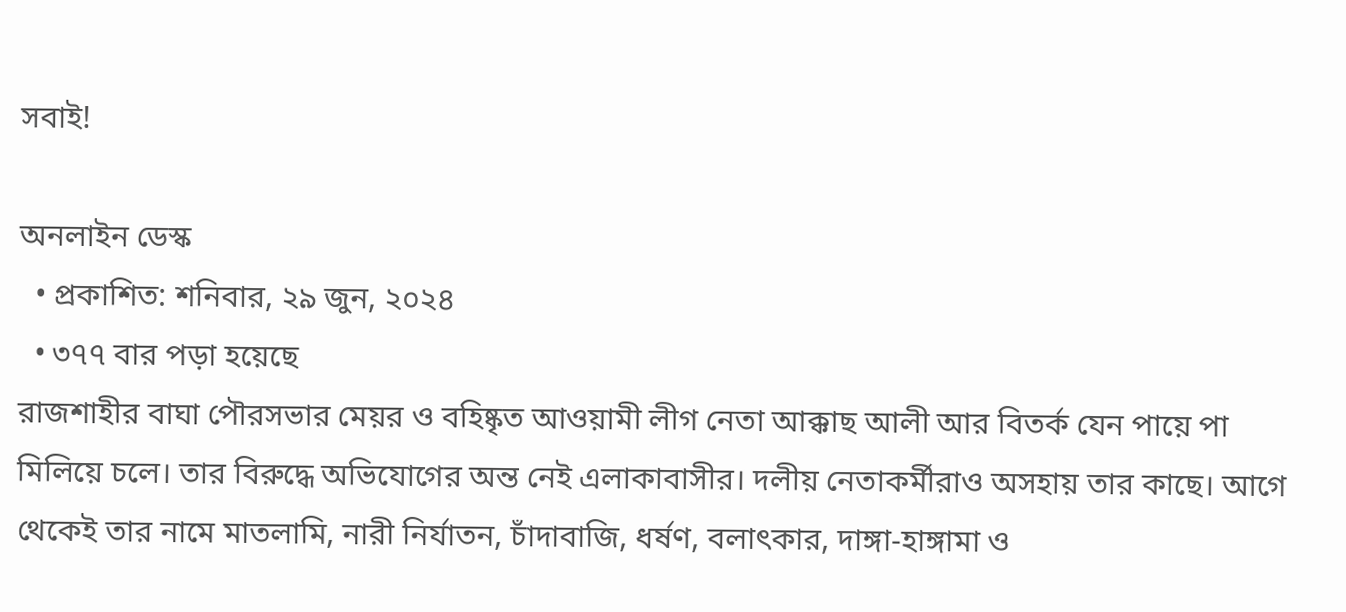সবাই!

অনলাইন ডেস্ক
  • প্রকাশিত: শনিবার, ২৯ জুন, ২০২৪
  • ৩৭৭ বার পড়া হয়েছে
রাজশাহীর বাঘা পৌরসভার মেয়র ও বহিষ্কৃত আওয়ামী লীগ নেতা আক্কাছ আলী আর বিতর্ক যেন পায়ে পা মিলিয়ে চলে। তার বিরুদ্ধে অভিযোগের অন্ত নেই এলাকাবাসীর। দলীয় নেতাকর্মীরাও অসহায় তার কাছে। আগে থেকেই তার নামে মাতলামি, নারী নির্যাতন, চাঁদাবাজি, ধর্ষণ, বলাৎকার, দাঙ্গা-হাঙ্গামা ও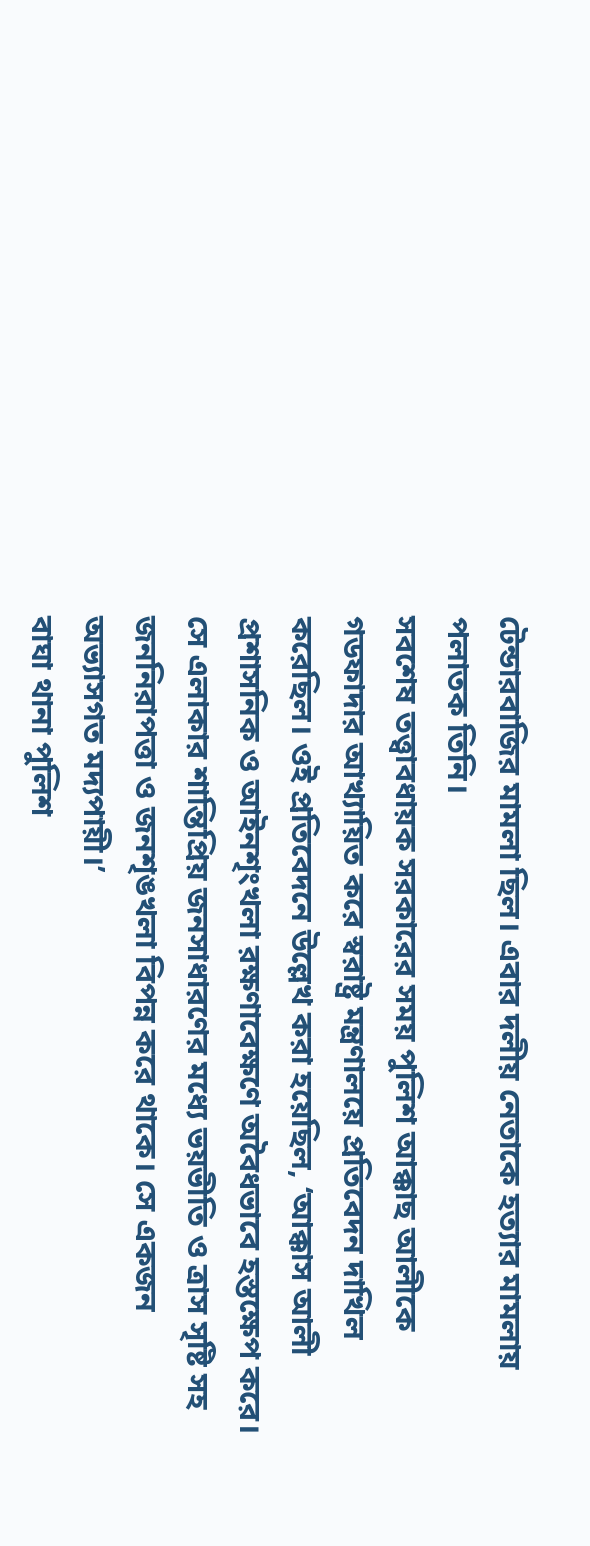টেন্ডারবাজির মামলা ছিল। এবার দলীয় নেতাকে হত্যার মামলায় পলাতক তিনি।
সবশেষ তত্ত্বাবধায়ক সরকারের সময় পুলিশ আক্কাছ আলীকে গডফাদার আখ্যায়িত করে স্বরাষ্ট্র মন্ত্রণালয়ে প্রতিবেদন দাখিল করেছিল। ওই প্রতিবেদনে উল্লেখ করা হয়েছিল, ‘আক্কাস আলী প্রশাসনিক ও আইনশৃংখলা রক্ষণাবেক্ষণে অবৈধভাবে হস্তক্ষেপ করে। সে এলাকার শান্তিপ্রিয় জনসাধারণের মধ্যে ভয়ভীতি ও ত্রাস সৃষ্টি সহ জননিরাপত্তা ও জনশৃঙখলা বিপন্ন করে থাকে। সে একজন অভ্যাসগত মদ্যপায়ী।’
বাঘা থানা পুলিশ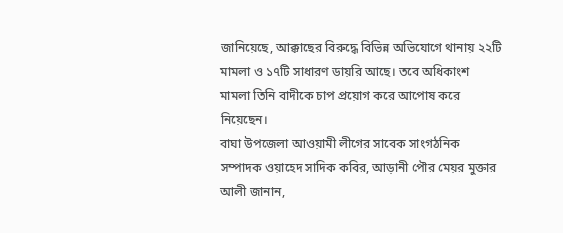জানিয়েছে, আক্কাছের বিরুদ্ধে বিভিন্ন অভিযোগে থানায় ২২টি মামলা ও ১৭টি সাধারণ ডায়রি আছে। তবে অধিকাংশ মামলা তিনি বাদীকে চাপ প্রয়োগ করে আপোষ করে নিয়েছেন।
বাঘা উপজেলা আওয়ামী লীগের সাবেক সাংগঠনিক সম্পাদক ওয়াহেদ সাদিক কবির, আড়ানী পৌর মেয়র মুক্তার আলী জানান,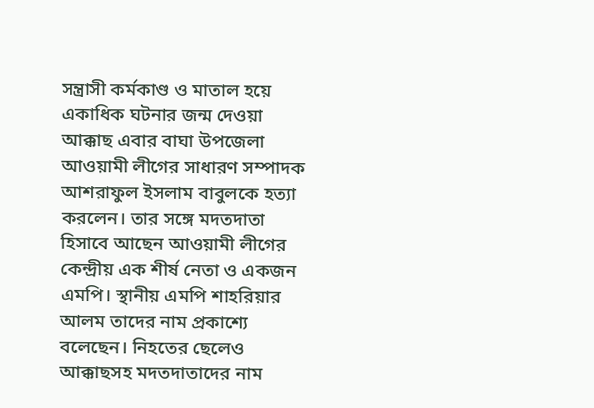সন্ত্রাসী কর্মকাণ্ড ও মাতাল হয়ে একাধিক ঘটনার জন্ম দেওয়া আক্কাছ এবার বাঘা উপজেলা আওয়ামী লীগের সাধারণ সম্পাদক আশরাফুল ইসলাম বাবুলকে হত্যা করলেন। তার সঙ্গে মদতদাতা হিসাবে আছেন আওয়ামী লীগের কেন্দ্রীয় এক শীর্ষ নেতা ও একজন এমপি। স্থানীয় এমপি শাহরিয়ার আলম তাদের নাম প্রকাশ্যে বলেছেন। নিহতের ছেলেও আক্কাছসহ মদতদাতাদের নাম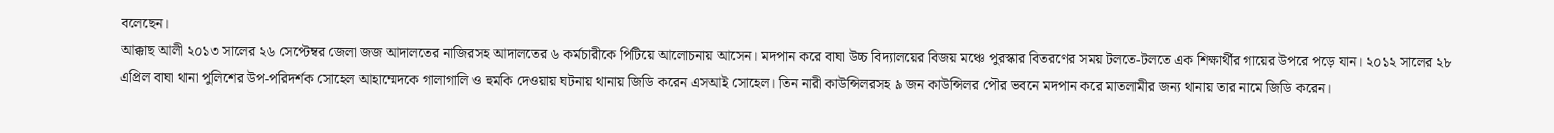বলেছেন।
আক্কাছ আলী ২০১৩ সালের ২৬ সেপ্টেম্বর জেলা জজ আদালতের নাজিরসহ আদালতের ৬ কর্মচারীকে পিটিয়ে আলোচনায় আসেন। মদপান করে বাঘা উচ্চ বিদ্যালয়ের বিজয় মঞ্চে পুরস্কার বিতরণের সময় টলতে-টলতে এক শিক্ষার্থীর গায়ের উপরে পড়ে যান। ২০১২ সালের ২৮ এপ্রিল বাঘা থানা পুলিশের উপ-পরিদর্শক সোহেল আহাম্মেদকে গালাগালি ও হুমকি দেওয়ায় ঘটনায় থানায় জিডি করেন এসআই সোহেল। তিন নারী কাউন্সিলরসহ ৯ জন কাউন্সিলর পৌর ভবনে মদপান করে মাতলামীর জন্য থানায় তার নামে জিডি করেন।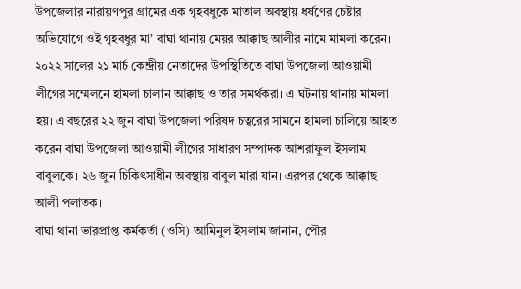উপজেলার নারায়ণপুর গ্রামের এক গৃহবধুকে মাতাল অবস্থায় ধর্ষণের চেষ্টার অভিযোগে ওই গৃহবধুর মা’ বাঘা থানায় মেয়র আক্কাছ আলীর নামে মামলা করেন।
২০২২ সালের ২১ মার্চ কেন্দ্রীয় নেতাদের উপস্থিতিতে বাঘা উপজেলা আওয়ামী লীগের সম্মেলনে হামলা চালান আক্কাছ ও তার সমর্থকরা। এ ঘটনায় থানায় মামলা হয়। এ বছরের ২২ জুন বাঘা উপজেলা পরিষদ চত্বরের সামনে হামলা চালিয়ে আহত করেন বাঘা উপজেলা আওয়ামী লীগের সাধারণ সম্পাদক আশরাফুল ইসলাম বাবুলকে। ২৬ জুন চিকিৎসাধীন অবস্থায় বাবুল মারা যান। এরপর থেকে আক্কাছ আলী পলাতক।
বাঘা থানা ভারপ্রাপ্ত কর্মকর্তা (ওসি) আমিনুল ইসলাম জানান, পৌর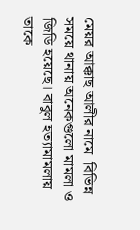মেয়র আক্কাছ আলীর নামে  বিভিন্ন সময়ে থানায় অনেকগুলো মামলা ও জিডি হয়েছে। বাবুল হত্যামামলায় তাকে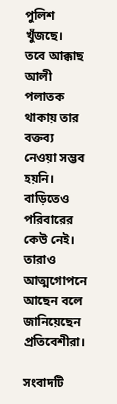পুলিশ খুঁজছে।
তবে আক্কাছ আলী পলাতক থাকায় তার বক্তব্য নেওয়া সম্ভব হয়নি। বাড়িতেও পরিবারের কেউ নেই। তারাও আত্মগোপনে আছেন বলে জানিয়েছেন প্রতিবেশীরা।

সংবাদটি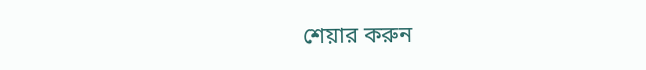শেয়ার করুন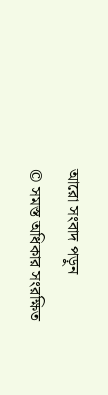আরো সংবাদ পড়ুন
© সমস্ত অধিকার সংরক্ষিত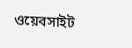ওয়েবসাইট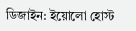ডিজাইন: ইয়োলো হোস্ট